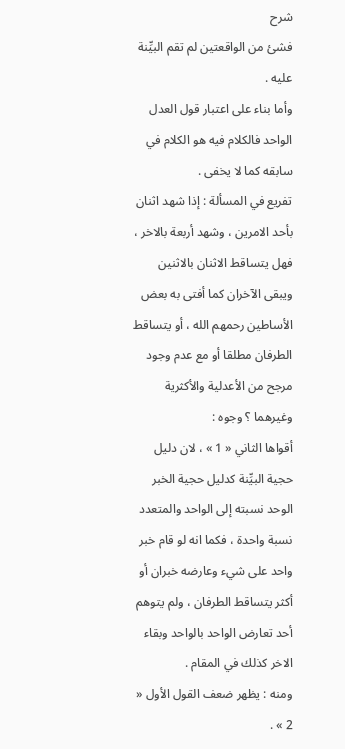شرح
فشئ من الواقعتين لم تقم البيِّنة عليه .
وأما بناء على اعتبار قول العدل الواحد فالكلام فيه هو الكلام في سابقه كما لا يخفى .
تفريع في المسألة : إذا شهد اثنان بأحد الامرين ، وشهد أربعة بالاخر ، فهل يتساقط الاثنان بالاثنين ويبقى الآخران كما أفتى به بعض الأساطين رحمهم الله ، أو يتساقط الطرفان مطلقا أو مع عدم وجود مرجح من الأعدلية والأكثرية وغيرهما ؟ وجوه :
أقواها الثاني « 1 » ، لان دليل حجية البيِّنة كدليل حجية الخبر الوحد نسبته إلى الواحد والمتعدد نسبة واحدة ، فكما انه لو قام خبر واحد على شيء وعارضه خبران أو أكثر يتساقط الطرفان ، ولم يتوهم أحد تعارض الواحد بالواحد وبقاء الاخر كذلك في المقام .
ومنه : يظهر ضعف القول الأول « 2 » .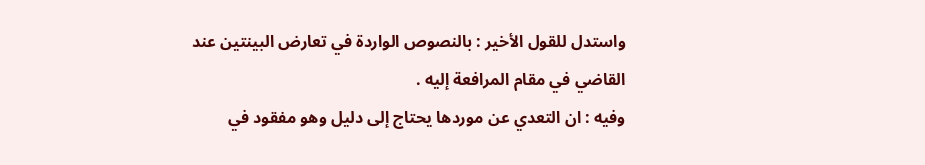واستدل للقول الأخير : بالنصوص الواردة في تعارض البينتين عند القاضي في مقام المرافعة إليه .
وفيه : ان التعدي عن موردها يحتاج إلى دليل وهو مفقود في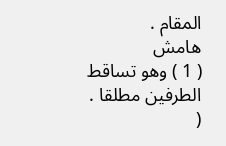المقام .
هامش
( 1 ) وهو تساقط الطرفين مطلقا .
(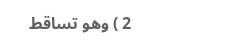2 ) وهو تساقط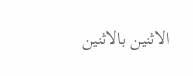الاثنين بالاثنين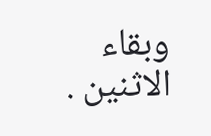وبقاء الاثنين .